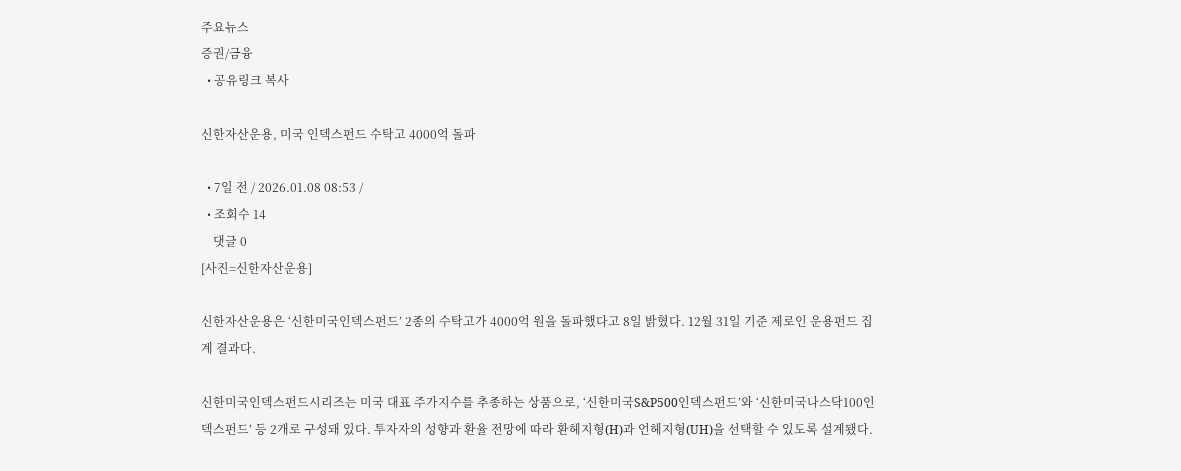주요뉴스
증권/금융
  • 공유링크 복사

신한자산운용, 미국 인덱스펀드 수탁고 4000억 돌파

  • 7일 전 / 2026.01.08 08:53 /
  • 조회수 14
    댓글 0
[사진=신한자산운용]

신한자산운용은 ‘신한미국인덱스펀드’ 2종의 수탁고가 4000억 원을 돌파했다고 8일 밝혔다. 12월 31일 기준 제로인 운용펀드 집계 결과다.

신한미국인덱스펀드시리즈는 미국 대표 주가지수를 추종하는 상품으로, ‘신한미국S&P500인덱스펀드’와 ‘신한미국나스닥100인덱스펀드’ 등 2개로 구성돼 있다. 투자자의 성향과 환율 전망에 따라 환헤지형(H)과 언헤지형(UH)을 선택할 수 있도록 설계됐다.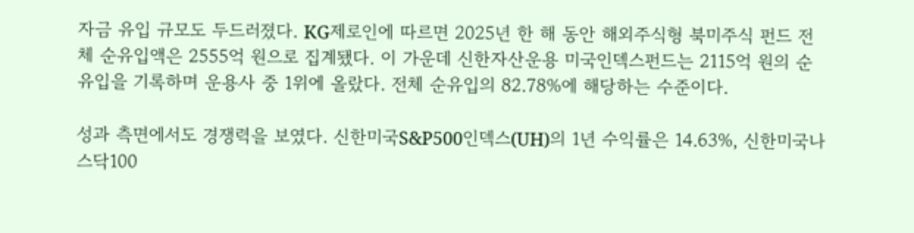자금 유입 규모도 두드러졌다. KG제로인에 따르면 2025년 한 해 동안 해외주식형 북미주식 펀드 전체 순유입액은 2555억 원으로 집계됐다. 이 가운데 신한자산운용 미국인덱스펀드는 2115억 원의 순유입을 기록하며 운용사 중 1위에 올랐다. 전체 순유입의 82.78%에 해당하는 수준이다.

성과 측면에서도 경쟁력을 보였다. 신한미국S&P500인덱스(UH)의 1년 수익률은 14.63%, 신한미국나스닥100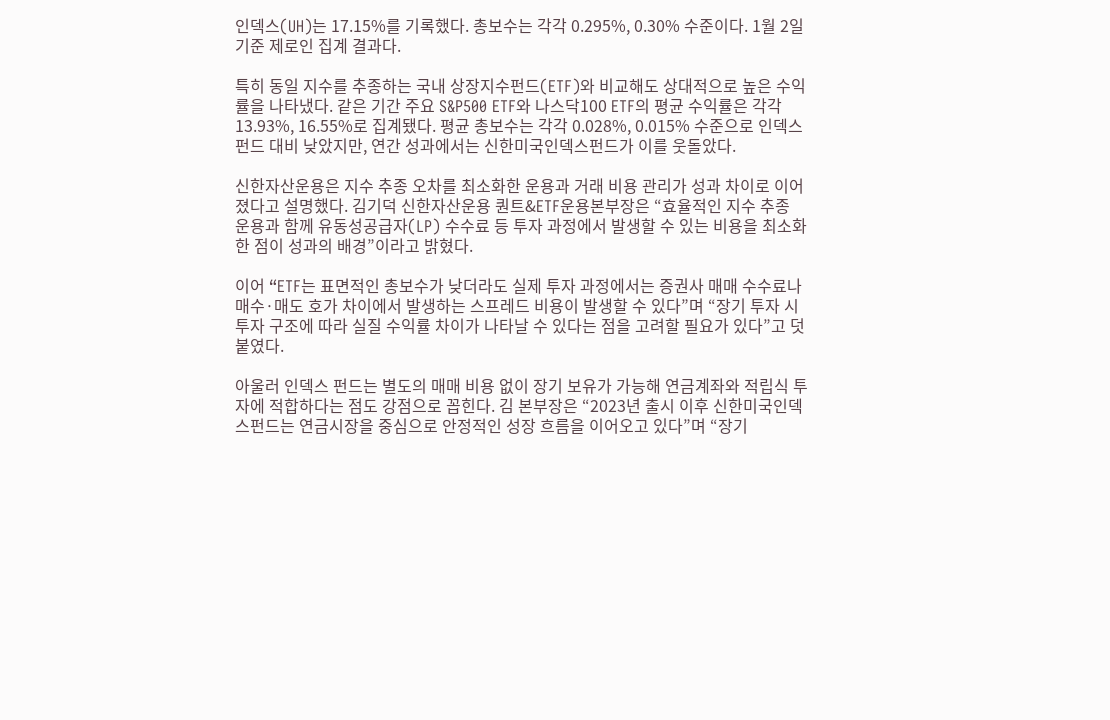인덱스(UH)는 17.15%를 기록했다. 총보수는 각각 0.295%, 0.30% 수준이다. 1월 2일 기준 제로인 집계 결과다.

특히 동일 지수를 추종하는 국내 상장지수펀드(ETF)와 비교해도 상대적으로 높은 수익률을 나타냈다. 같은 기간 주요 S&P500 ETF와 나스닥100 ETF의 평균 수익률은 각각 13.93%, 16.55%로 집계됐다. 평균 총보수는 각각 0.028%, 0.015% 수준으로 인덱스 펀드 대비 낮았지만, 연간 성과에서는 신한미국인덱스펀드가 이를 웃돌았다.

신한자산운용은 지수 추종 오차를 최소화한 운용과 거래 비용 관리가 성과 차이로 이어졌다고 설명했다. 김기덕 신한자산운용 퀀트&ETF운용본부장은 “효율적인 지수 추종 운용과 함께 유동성공급자(LP) 수수료 등 투자 과정에서 발생할 수 있는 비용을 최소화한 점이 성과의 배경”이라고 밝혔다.

이어 “ETF는 표면적인 총보수가 낮더라도 실제 투자 과정에서는 증권사 매매 수수료나 매수·매도 호가 차이에서 발생하는 스프레드 비용이 발생할 수 있다”며 “장기 투자 시 투자 구조에 따라 실질 수익률 차이가 나타날 수 있다는 점을 고려할 필요가 있다”고 덧붙였다.

아울러 인덱스 펀드는 별도의 매매 비용 없이 장기 보유가 가능해 연금계좌와 적립식 투자에 적합하다는 점도 강점으로 꼽힌다. 김 본부장은 “2023년 출시 이후 신한미국인덱스펀드는 연금시장을 중심으로 안정적인 성장 흐름을 이어오고 있다”며 “장기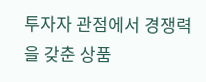투자자 관점에서 경쟁력을 갖춘 상품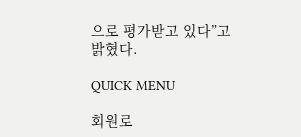으로 평가받고 있다”고 밝혔다.

QUICK MENU

회원로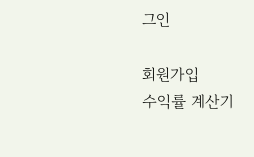그인

회원가입
수익률 계산기